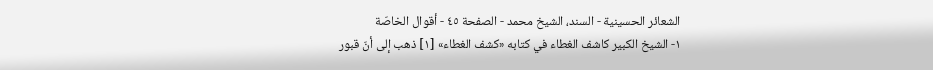الشعائر الحسينية - السند، الشيخ محمد - الصفحة ٤٥ - أقوال الخاصّة
١- الشيخ الكبير كاشف الغطاء في كتابه «كشف الغطاء» [١] ذهب إلى أنّ قبور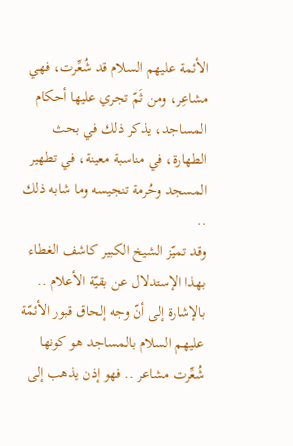الأئمة عليهم السلام قد شُعِّرت، فهي مشاعِر، ومن ثَمّ تجري عليها أحكام المساجد، يذكر ذلك في بحث الطهارة، في مناسبة معينة، في تطهير المسجد وحُرمة تنجيسه وما شابه ذلك ..
وقد تميّز الشيخ الكبير كاشف الغطاء بهذا الإستدلال عن بقيّة الأعلام ..
بالإشارة إلى أنّ وجه إلحاق قبور الأئمّة عليهم السلام بالمساجد هو كونها شُعِّرت مشاعر .. فهو إذن يذهب إلى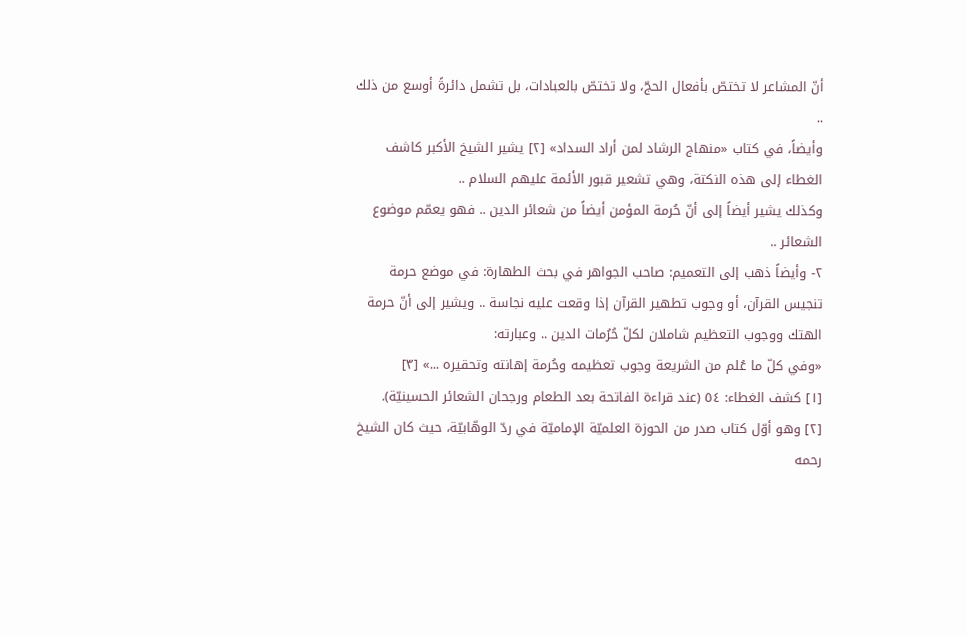أنّ المشاعر لا تختصّ بأفعال الحجّ، ولا تختصّ بالعبادات، بل تشمل دائرةً أوسع من ذلك ..
وأيضاً، في كتاب «منهاج الرشاد لمن أراد السداد» [٢] يشير الشيخ الأكبر كاشف الغطاء إلى هذه النكتة، وهي تشعير قبور الأئمة عليهم السلام ..
وكذلك يشير أيضاً إلى أنّ حُرمة المؤمن أيضاً من شعائر الدين .. فهو يعمّم موضوع الشعائر ..
٢- وأيضاً ذهب إلى التعميم: صاحب الجواهر في بحث الطهارة: في موضع حرمة تنجيس القرآن، أو وجوب تطهير القرآن إذا وقعت عليه نجاسة .. ويشير إلى أنّ حرمة الهتك ووجوب التعظيم شاملان لكلّ حُرُمات الدين .. وعبارته:
«وفي كلّ ما عُلم من الشريعة وجوب تعظيمه وحُرمة إهانته وتحقيره ...» [٣]
[١] كشف الغطاء: ٥٤ (عند قراءة الفاتحة بعد الطعام ورجحان الشعائر الحسينيّة).
[٢] وهو أوّل كتاب صدر من الحوزة العلميّة الإماميّة في ردّ الوهّابيّة، حيث كان الشيخ رحمه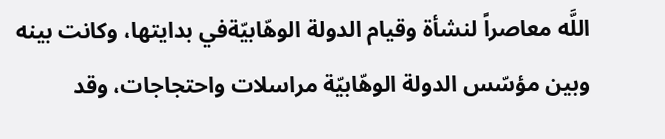اللَّه معاصراً لنشأة وقيام الدولة الوهّابيّةفي بدايتها، وكانت بينه وبين مؤسّس الدولة الوهّابيّة مراسلات واحتجاجات، وقد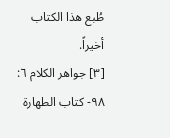طُبع هذا الكتاب أخيراً.
[٣] جواهر الكلام ٦: ٩٨- كتاب الطهارة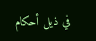في ذيل أحكام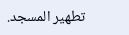تطهير المسجد.